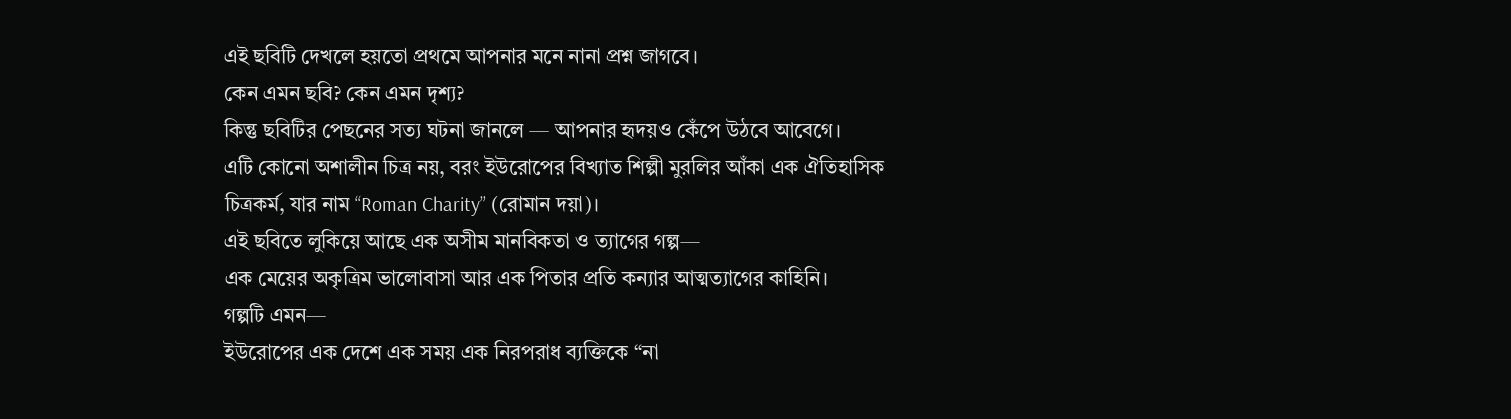এই ছবিটি দেখলে হয়তো প্রথমে আপনার মনে নানা প্রশ্ন জাগবে।
কেন এমন ছবি? কেন এমন দৃশ্য?
কিন্তু ছবিটির পেছনের সত্য ঘটনা জানলে — আপনার হৃদয়ও কেঁপে উঠবে আবেগে।
এটি কোনো অশালীন চিত্র নয়, বরং ইউরোপের বিখ্যাত শিল্পী মুরলির আঁকা এক ঐতিহাসিক চিত্রকর্ম, যার নাম “Roman Charity” (রোমান দয়া)।
এই ছবিতে লুকিয়ে আছে এক অসীম মানবিকতা ও ত্যাগের গল্প—
এক মেয়ের অকৃত্রিম ভালোবাসা আর এক পিতার প্রতি কন্যার আত্মত্যাগের কাহিনি।
গল্পটি এমন—
ইউরোপের এক দেশে এক সময় এক নিরপরাধ ব্যক্তিকে “না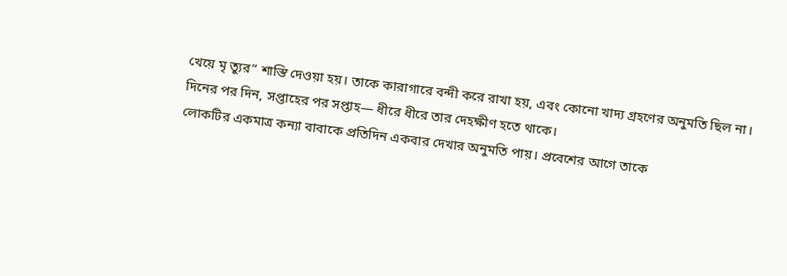খেয়ে মৃ ত্যুর” শাস্তি দেওয়া হয়। তাকে কারাগারে বন্দী করে রাখা হয়, এবং কোনো খাদ্য গ্রহণের অনুমতি ছিল না।
দিনের পর দিন, সপ্তাহের পর সপ্তাহ— ধীরে ধীরে তার দেহক্ষীণ হতে থাকে।
লোকটির একমাত্র কন্যা বাবাকে প্রতিদিন একবার দেখার অনুমতি পায়। প্রবেশের আগে তাকে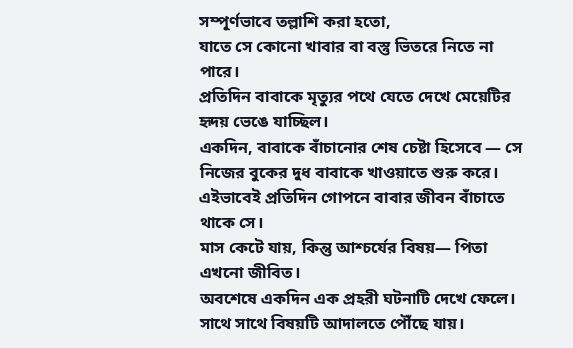সম্পূর্ণভাবে তল্লাশি করা হতো,
যাতে সে কোনো খাবার বা বস্তু ভিতরে নিতে না পারে।
প্রতিদিন বাবাকে মৃত্যুর পথে যেতে দেখে মেয়েটির হৃদয় ভেঙে যাচ্ছিল।
একদিন, বাবাকে বাঁচানোর শেষ চেষ্টা হিসেবে — সে নিজের বুকের দুধ বাবাকে খাওয়াতে শুরু করে।
এইভাবেই প্রতিদিন গোপনে বাবার জীবন বাঁচাতে থাকে সে।
মাস কেটে যায়, কিন্তু আশ্চর্যের বিষয়— পিতা এখনো জীবিত।
অবশেষে একদিন এক প্রহরী ঘটনাটি দেখে ফেলে।
সাথে সাথে বিষয়টি আদালতে পৌঁছে যায়।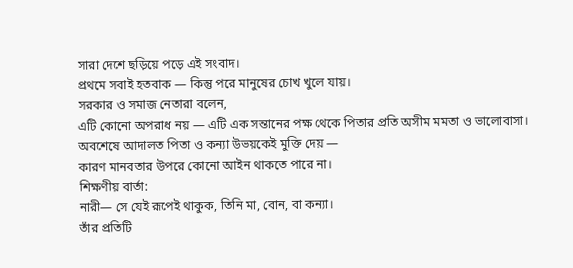সারা দেশে ছড়িয়ে পড়ে এই সংবাদ।
প্রথমে সবাই হতবাক — কিন্তু পরে মানুষের চোখ খুলে যায়।
সরকার ও সমাজ নেতারা বলেন,
এটি কোনো অপরাধ নয় — এটি এক সন্তানের পক্ষ থেকে পিতার প্রতি অসীম মমতা ও ভালোবাসা।
অবশেষে আদালত পিতা ও কন্যা উভয়কেই মুক্তি দেয় —
কারণ মানবতার উপরে কোনো আইন থাকতে পারে না।
শিক্ষণীয় বার্তা:
নারী— সে যেই রূপেই থাকুক, তিনি মা, বোন, বা কন্যা।
তাঁর প্রতিটি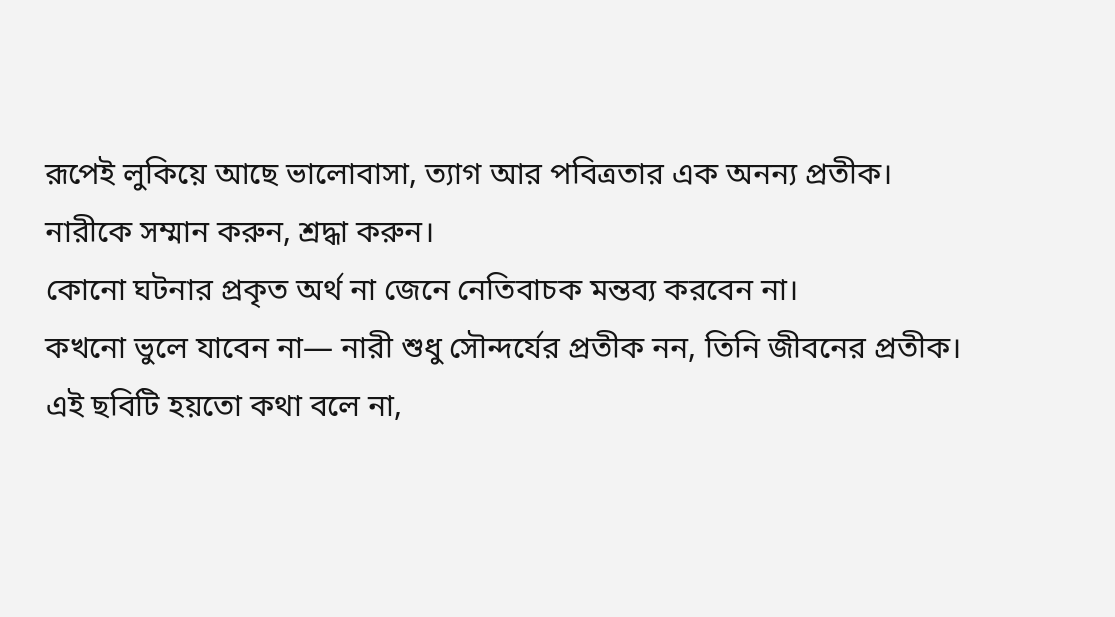রূপেই লুকিয়ে আছে ভালোবাসা, ত্যাগ আর পবিত্রতার এক অনন্য প্রতীক।
নারীকে সম্মান করুন, শ্রদ্ধা করুন।
কোনো ঘটনার প্রকৃত অর্থ না জেনে নেতিবাচক মন্তব্য করবেন না।
কখনো ভুলে যাবেন না— নারী শুধু সৌন্দর্যের প্রতীক নন, তিনি জীবনের প্রতীক।
এই ছবিটি হয়তো কথা বলে না,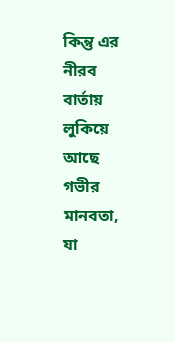কিন্তু এর নীরব বার্তায় লুকিয়ে আছে গভীর মানবতা,
যা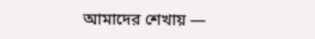আমাদের শেখায় —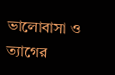ভালোবাসা ও ত্যাগের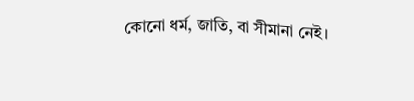কোনো ধর্ম, জাতি, বা সীমানা নেই।